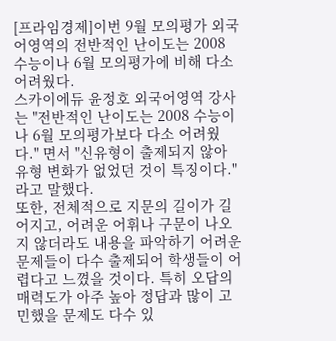[프라임경제]이번 9월 모의평가 외국어영역의 전반적인 난이도는 2008 수능이나 6월 모의평가에 비해 다소 어려웠다.
스카이에듀 윤정호 외국어영역 강사는 "전반적인 난이도는 2008 수능이나 6월 모의평가보다 다소 어려웠다." 면서 "신유형이 출제되지 않아 유형 변화가 없었던 것이 특징이다."라고 말했다.
또한, 전체적으로 지문의 길이가 길어지고, 어려운 어휘나 구문이 나오지 않더라도 내용을 파악하기 어려운 문제들이 다수 출제되어 학생들이 어렵다고 느꼈을 것이다. 특히 오답의 매력도가 아주 높아 정답과 많이 고민했을 문제도 다수 있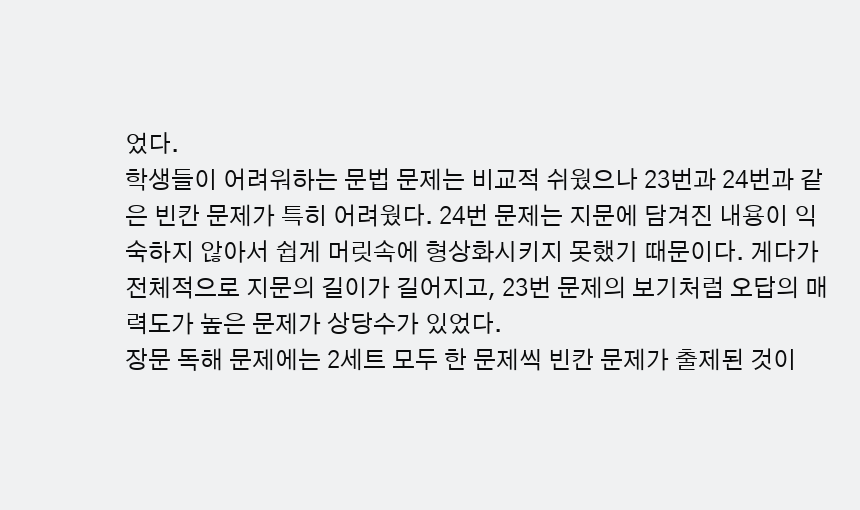었다.
학생들이 어려워하는 문법 문제는 비교적 쉬웠으나 23번과 24번과 같은 빈칸 문제가 특히 어려웠다. 24번 문제는 지문에 담겨진 내용이 익숙하지 않아서 쉽게 머릿속에 형상화시키지 못했기 때문이다. 게다가 전체적으로 지문의 길이가 길어지고, 23번 문제의 보기처럼 오답의 매력도가 높은 문제가 상당수가 있었다.
장문 독해 문제에는 2세트 모두 한 문제씩 빈칸 문제가 출제된 것이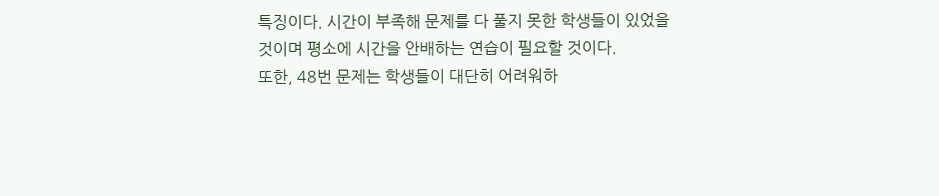특징이다. 시간이 부족해 문제를 다 풀지 못한 학생들이 있었을 것이며 평소에 시간을 안배하는 연습이 필요할 것이다.
또한, 48번 문제는 학생들이 대단히 어려워하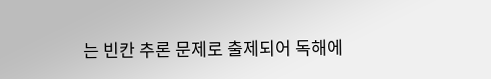는 빈칸 추론 문제로 출제되어 독해에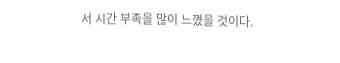서 시간 부족을 많이 느꼈을 것이다.